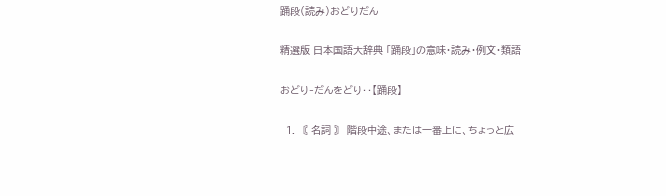踊段(読み)おどりだん

精選版 日本国語大辞典 「踊段」の意味・読み・例文・類語

おどり‐だんをどり‥【踊段】

  1. 〘 名詞 〙 階段中途、または一番上に、ちょっと広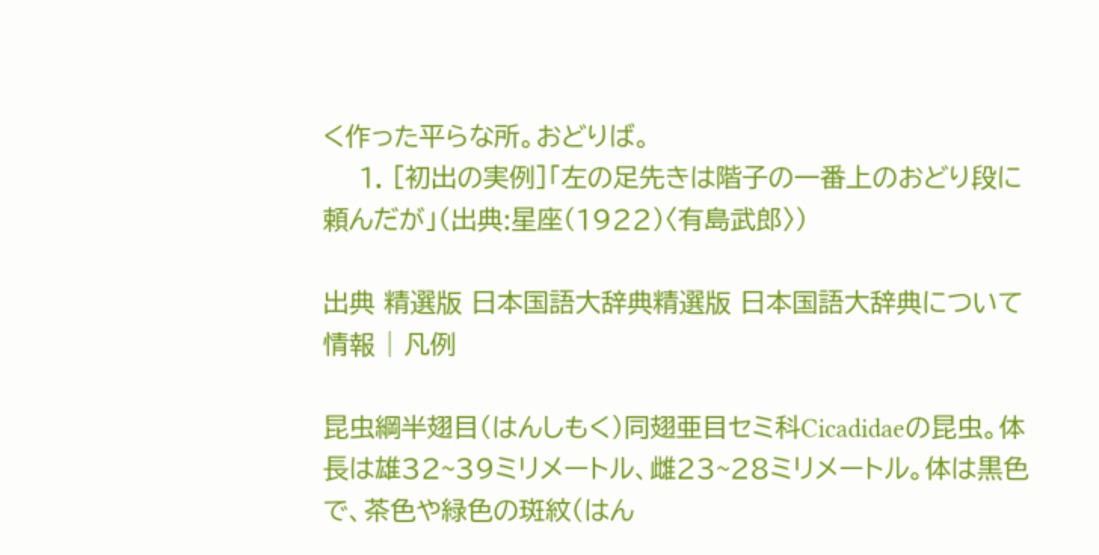く作った平らな所。おどりば。
    1. [初出の実例]「左の足先きは階子の一番上のおどり段に頼んだが」(出典:星座(1922)〈有島武郎〉)

出典 精選版 日本国語大辞典精選版 日本国語大辞典について 情報 | 凡例

昆虫綱半翅目(はんしもく)同翅亜目セミ科Cicadidaeの昆虫。体長は雄32~39ミリメートル、雌23~28ミリメートル。体は黒色で、茶色や緑色の斑紋(はん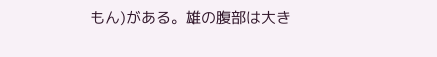もん)がある。雄の腹部は大き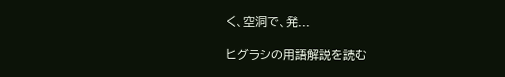く、空洞で、発...

ヒグラシの用語解説を読む